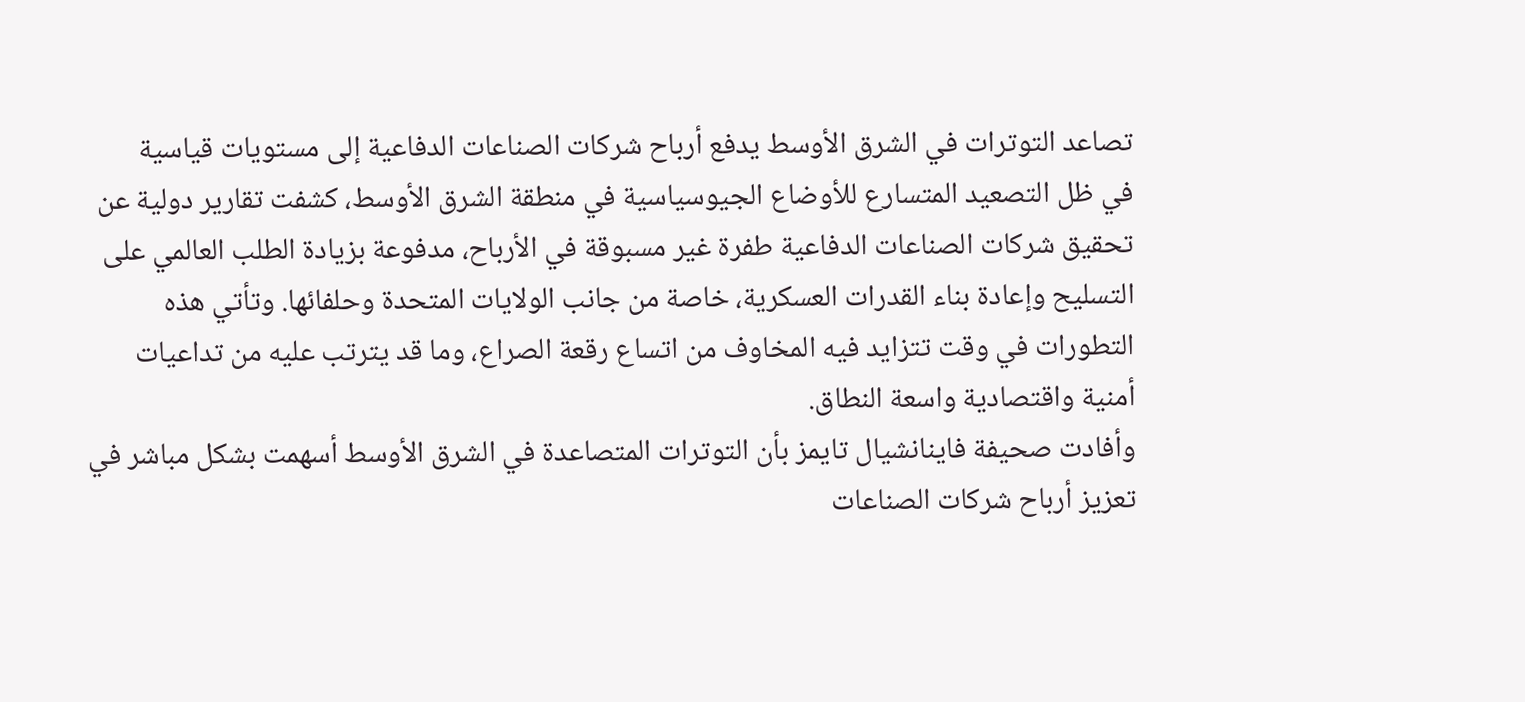تصاعد التوترات في الشرق الأوسط يدفع أرباح شركات الصناعات الدفاعية إلى مستويات قياسية
في ظل التصعيد المتسارع للأوضاع الجيوسياسية في منطقة الشرق الأوسط، كشفت تقارير دولية عن تحقيق شركات الصناعات الدفاعية طفرة غير مسبوقة في الأرباح، مدفوعة بزيادة الطلب العالمي على التسليح وإعادة بناء القدرات العسكرية، خاصة من جانب الولايات المتحدة وحلفائها. وتأتي هذه التطورات في وقت تتزايد فيه المخاوف من اتساع رقعة الصراع، وما قد يترتب عليه من تداعيات أمنية واقتصادية واسعة النطاق.
وأفادت صحيفة فاينانشيال تايمز بأن التوترات المتصاعدة في الشرق الأوسط أسهمت بشكل مباشر في تعزيز أرباح شركات الصناعات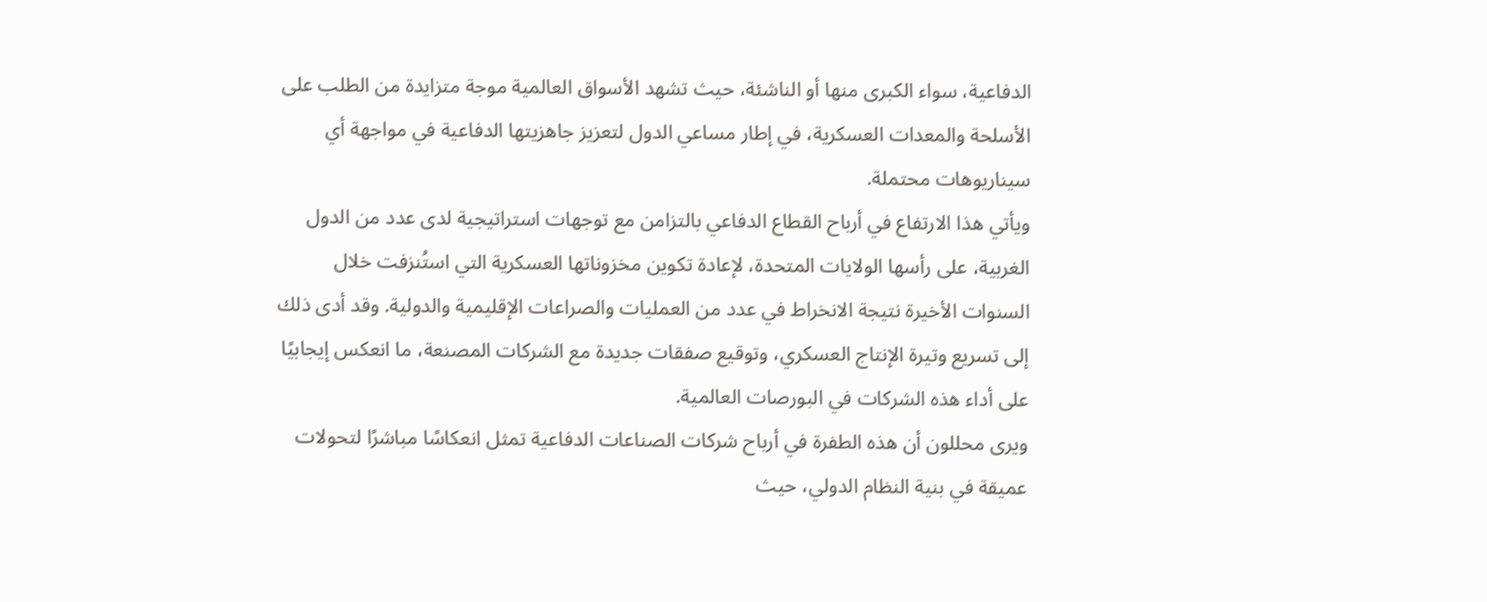الدفاعية، سواء الكبرى منها أو الناشئة، حيث تشهد الأسواق العالمية موجة متزايدة من الطلب على الأسلحة والمعدات العسكرية، في إطار مساعي الدول لتعزيز جاهزيتها الدفاعية في مواجهة أي سيناريوهات محتملة.
ويأتي هذا الارتفاع في أرباح القطاع الدفاعي بالتزامن مع توجهات استراتيجية لدى عدد من الدول الغربية، على رأسها الولايات المتحدة، لإعادة تكوين مخزوناتها العسكرية التي استُنزفت خلال السنوات الأخيرة نتيجة الانخراط في عدد من العمليات والصراعات الإقليمية والدولية. وقد أدى ذلك إلى تسريع وتيرة الإنتاج العسكري، وتوقيع صفقات جديدة مع الشركات المصنعة، ما انعكس إيجابيًا على أداء هذه الشركات في البورصات العالمية.
ويرى محللون أن هذه الطفرة في أرباح شركات الصناعات الدفاعية تمثل انعكاسًا مباشرًا لتحولات عميقة في بنية النظام الدولي، حيث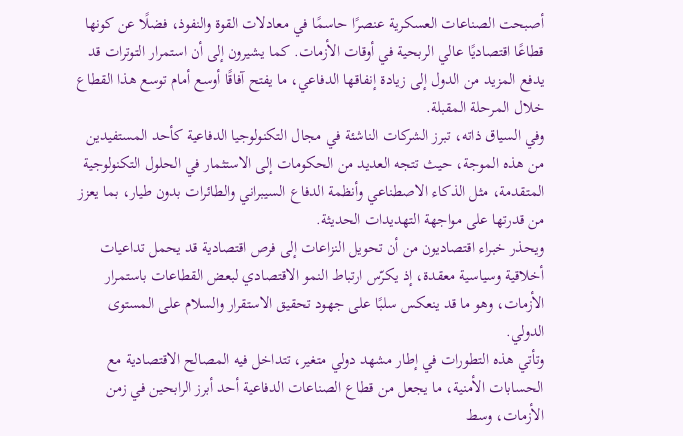أصبحت الصناعات العسكرية عنصرًا حاسمًا في معادلات القوة والنفوذ، فضلًا عن كونها قطاعًا اقتصاديًا عالي الربحية في أوقات الأزمات. كما يشيرون إلى أن استمرار التوترات قد يدفع المزيد من الدول إلى زيادة إنفاقها الدفاعي، ما يفتح آفاقًا أوسع أمام توسع هذا القطاع خلال المرحلة المقبلة.
وفي السياق ذاته، تبرز الشركات الناشئة في مجال التكنولوجيا الدفاعية كأحد المستفيدين من هذه الموجة، حيث تتجه العديد من الحكومات إلى الاستثمار في الحلول التكنولوجية المتقدمة، مثل الذكاء الاصطناعي وأنظمة الدفاع السيبراني والطائرات بدون طيار، بما يعزز من قدرتها على مواجهة التهديدات الحديثة.
ويحذر خبراء اقتصاديون من أن تحويل النزاعات إلى فرص اقتصادية قد يحمل تداعيات أخلاقية وسياسية معقدة، إذ يكرّس ارتباط النمو الاقتصادي لبعض القطاعات باستمرار الأزمات، وهو ما قد ينعكس سلبًا على جهود تحقيق الاستقرار والسلام على المستوى الدولي.
وتأتي هذه التطورات في إطار مشهد دولي متغير، تتداخل فيه المصالح الاقتصادية مع الحسابات الأمنية، ما يجعل من قطاع الصناعات الدفاعية أحد أبرز الرابحين في زمن الأزمات، وسط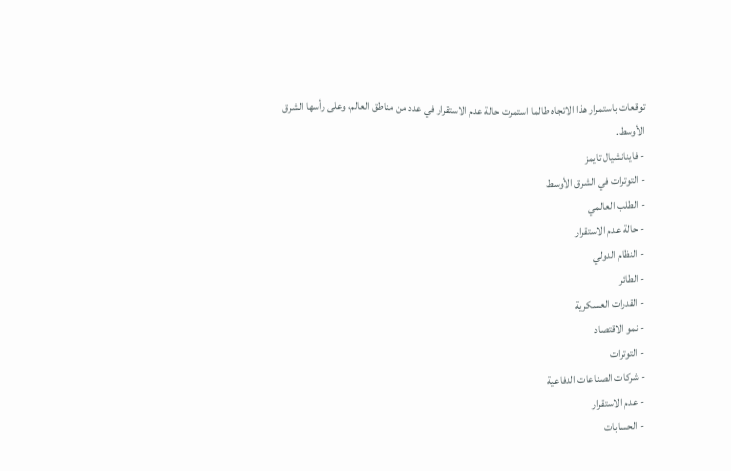توقعات باستمرار هذا الاتجاه طالما استمرت حالة عدم الاستقرار في عدد من مناطق العالم، وعلى رأسها الشرق الأوسط.
- فاينانشيال تايمز
- التوترات في الشرق الأوسط
- الطلب العالمي
- حالة عدم الاستقرار
- النظام الدولي
- الطائر
- القدرات العسكرية
- نمو الاقتصاد
- التوترات
- شركات الصناعات الدفاعية
- عدم الاستقرار
- الحسابات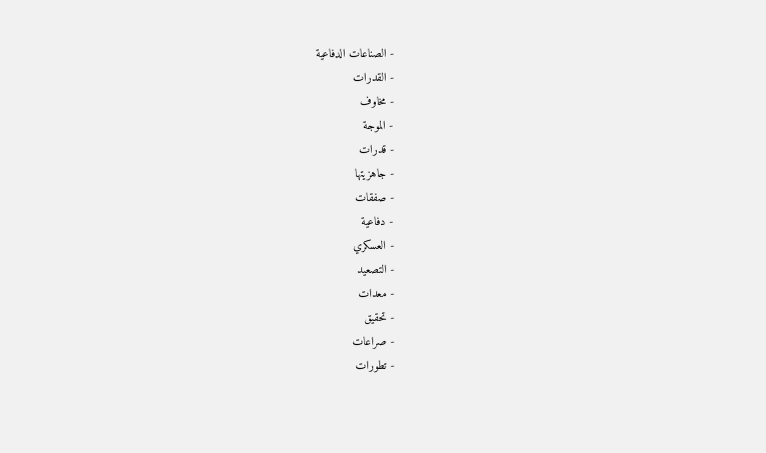- الصناعات الدفاعية
- القدرات
- مخاوف
- الموجة
- قدرات
- جاهزيتها
- صفقات
- دفاعية
- العسكري
- التصعيد
- معدات
- تحقيق
- صراعات
- تطورات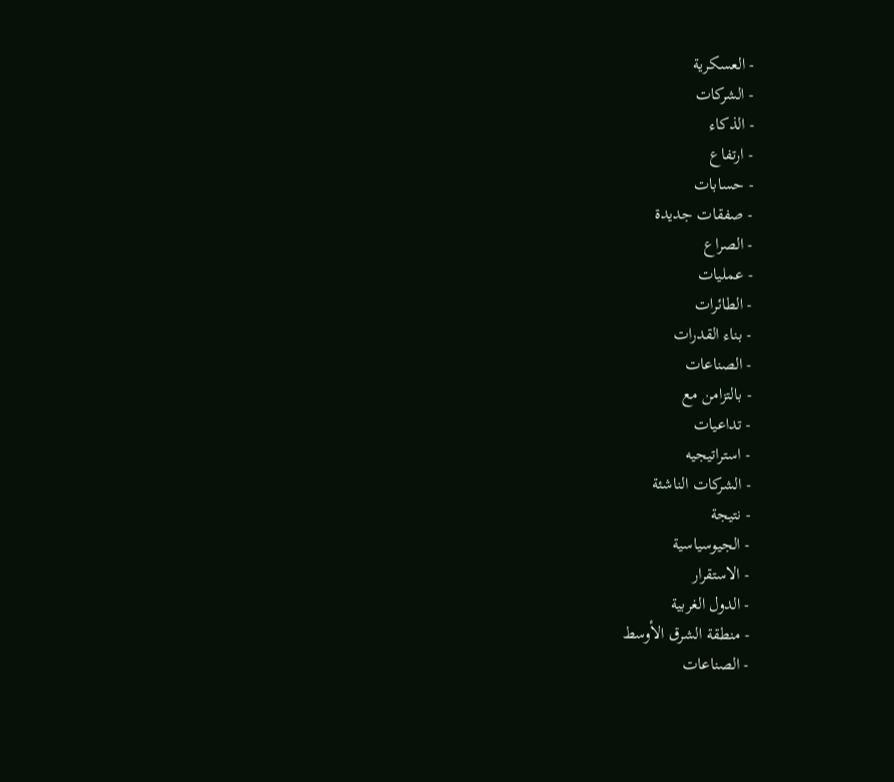- العسكرية
- الشركات
- الذكاء
- ارتفاع
- حسابات
- صفقات جديدة
- الصراع
- عمليات
- الطائرات
- بناء القدرات
- الصناعات
- بالتزامن مع
- تداعيات
- استراتيجيه
- الشركات الناشئة
- نتيجة
- الجيوسياسية
- الاستقرار
- الدول الغربية
- منطقة الشرق الأوسط
- الصناعات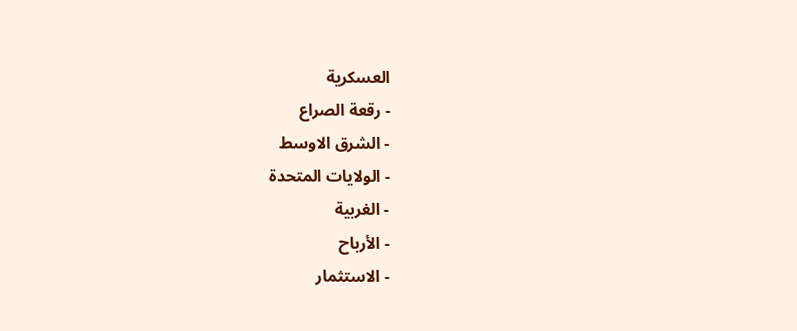العسكرية
- رقعة الصراع
- الشرق الاوسط
- الولايات المتحدة
- الغربية
- الأرباح
- الاستثمار